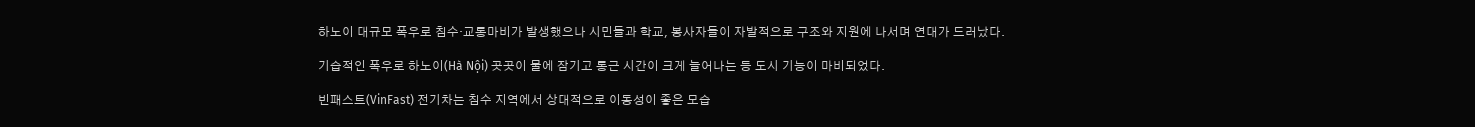하노이 대규모 폭우로 침수·교통마비가 발생했으나 시민들과 학교, 봉사자들이 자발적으로 구조와 지원에 나서며 연대가 드러났다.

기습적인 폭우로 하노이(Hà Nội) 곳곳이 물에 잠기고 통근 시간이 크게 늘어나는 등 도시 기능이 마비되었다.

빈패스트(VinFast) 전기차는 침수 지역에서 상대적으로 이동성이 좋은 모습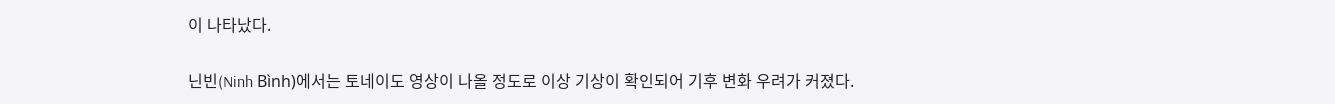이 나타났다.

닌빈(Ninh Bình)에서는 토네이도 영상이 나올 정도로 이상 기상이 확인되어 기후 변화 우려가 커졌다.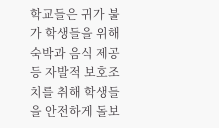학교들은 귀가 불가 학생들을 위해 숙박과 음식 제공 등 자발적 보호조치를 취해 학생들을 안전하게 돌보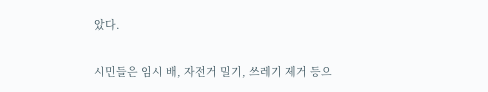았다.

시민들은 임시 배, 자전거 밀기, 쓰레기 제거 등으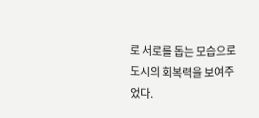로 서로를 돕는 모습으로 도시의 회복력을 보여주었다.